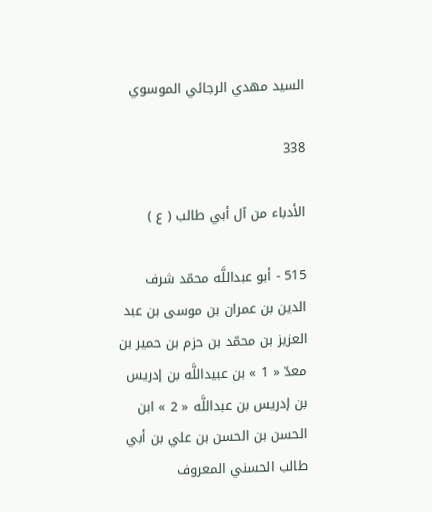السيد مهدي الرجائي الموسوي

338

الأدباء من آل أبي طالب ( ع )

515 - أبو عبداللَّه محمّد شرف الدين بن عمران بن موسى بن عبد العزيز بن محمّد بن حزم بن حمير بن معدّ « 1 » بن عبيداللَّه بن إدريس بن إدريس بن عبداللَّه « 2 » ابن الحسن بن الحسن بن علي بن أبي طالب الحسني المعروف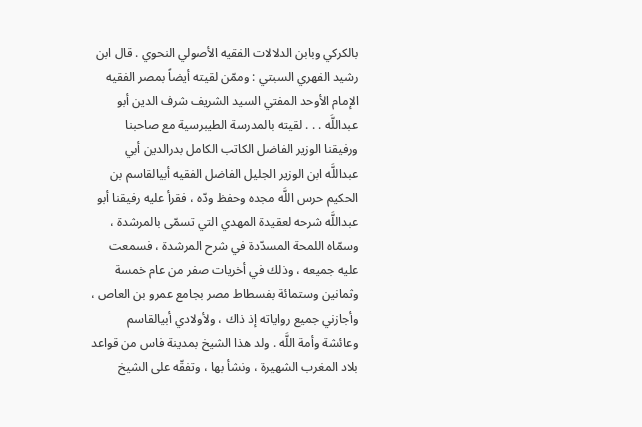بالكركي وبابن الدلالات الفقيه الأصولي النحوي . قال ابن رشيد الفهري السبتي : وممّن لقيته أيضاً بمصر الفقيه الإمام الأوحد المفتي السيد الشريف شرف الدين أبو عبداللَّه . . . لقيته بالمدرسة الطيبرسية مع صاحبنا ورفيقنا الوزير الفاضل الكاتب الكامل بدرالدين أبي عبداللَّه ابن الوزير الجليل الفاضل الفقيه أبيالقاسم بن الحكيم حرس اللَّه مجده وحفظ ودّه ، فقرأ عليه رفيقنا أبو عبداللَّه شرحه لعقيدة المهدي التي تسمّى بالمرشدة ، وسمّاه اللمحة المسدّدة في شرح المرشدة ، فسمعت عليه جميعه ، وذلك في أخريات صفر من عام خمسة وثمانين وستمائة بفسطاط مصر بجامع عمرو بن العاص ، وأجازني جميع رواياته إذ ذاك ، ولأولادي أبيالقاسم وعائشة وأمة اللَّه . ولد هذا الشيخ بمدينة فاس من قواعد بلاد المغرب الشهيرة ، ونشأ بها ، وتفقّه على الشيخ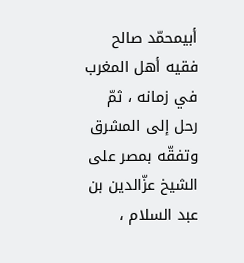أبيمحمّد صالح فقيه أهل المغرب في زمانه ، ثمّ رحل إلى المشرق وتفقّه بمصر على الشيخ عزّالدين بن عبد السلام ،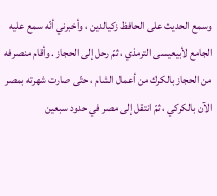وسمع الحديث على الحافظ زكيالدين ، وأخبرني أنّه سمع عليه الجامع لأبيعيسى الترمذي ، ثمّ رحل إلى الحجاز . وأقام منصرفه من الحجاز بالكرك من أعمال الشام ، حتّى صارت شهرته بمصر الآن بالكركي ، ثمّ انتقل إلى مصر في حدود سبعين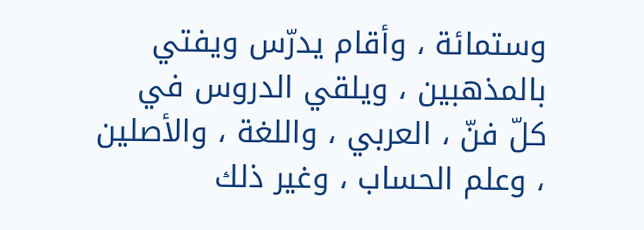وستمائة ، وأقام يدرّس ويفتي بالمذهبين ، ويلقي الدروس في كلّ فنّ ، العربي ، واللغة ، والأصلين ، وعلم الحساب ، وغير ذلك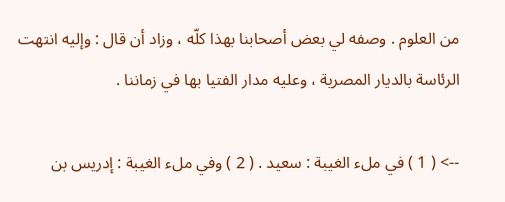من العلوم . وصفه لي بعض أصحابنا بهذا كلّه ، وزاد أن قال : وإليه انتهت الرئاسة بالديار المصرية ، وعليه مدار الفتيا بها في زماننا .

--> ( 1 ) في ملء الغيبة : سعيد . ( 2 ) وفي ملء الغيبة : إدريس بن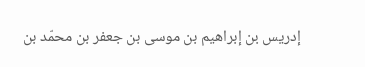إدريس بن إبراهيم بن موسى بن جعفر بن محمّد بن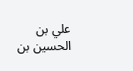علي بن الحسين بن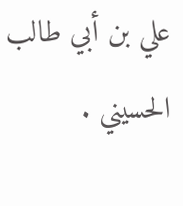علي بن أبي طالب الحسيني .